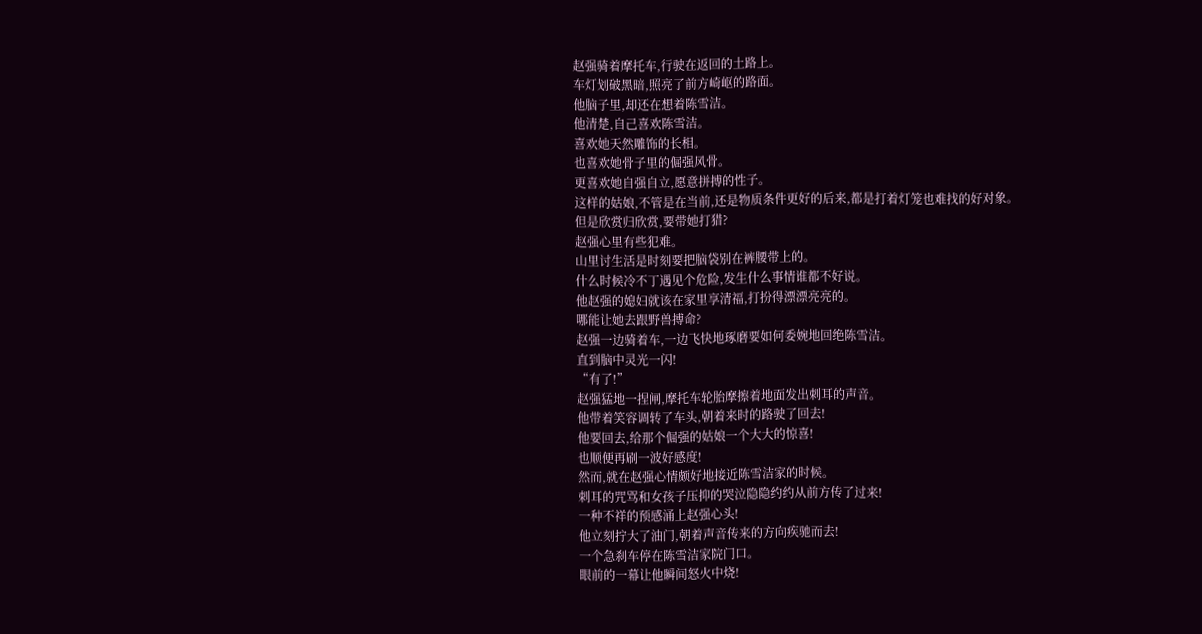赵强骑着摩托车,行驶在返回的土路上。
车灯划破黑暗,照亮了前方崎岖的路面。
他脑子里,却还在想着陈雪洁。
他清楚,自己喜欢陈雪洁。
喜欢她天然雕饰的长相。
也喜欢她骨子里的倔强风骨。
更喜欢她自强自立,愿意拼搏的性子。
这样的姑娘,不管是在当前,还是物质条件更好的后来,都是打着灯笼也难找的好对象。
但是欣赏归欣赏,要带她打猎?
赵强心里有些犯难。
山里讨生活是时刻要把脑袋别在裤腰带上的。
什么时候冷不丁遇见个危险,发生什么事情谁都不好说。
他赵强的媳妇就该在家里享清福,打扮得漂漂亮亮的。
哪能让她去跟野兽搏命?
赵强一边骑着车,一边飞快地琢磨要如何委婉地回绝陈雪洁。
直到脑中灵光一闪!
“有了!”
赵强猛地一捏闸,摩托车轮胎摩擦着地面发出刺耳的声音。
他带着笑容调转了车头,朝着来时的路驶了回去!
他要回去,给那个倔强的姑娘一个大大的惊喜!
也顺便再刷一波好感度!
然而,就在赵强心情颇好地接近陈雪洁家的时候。
刺耳的咒骂和女孩子压抑的哭泣隐隐约约从前方传了过来!
一种不祥的预感涌上赵强心头!
他立刻拧大了油门,朝着声音传来的方向疾驰而去!
一个急刹车停在陈雪洁家院门口。
眼前的一幕让他瞬间怒火中烧!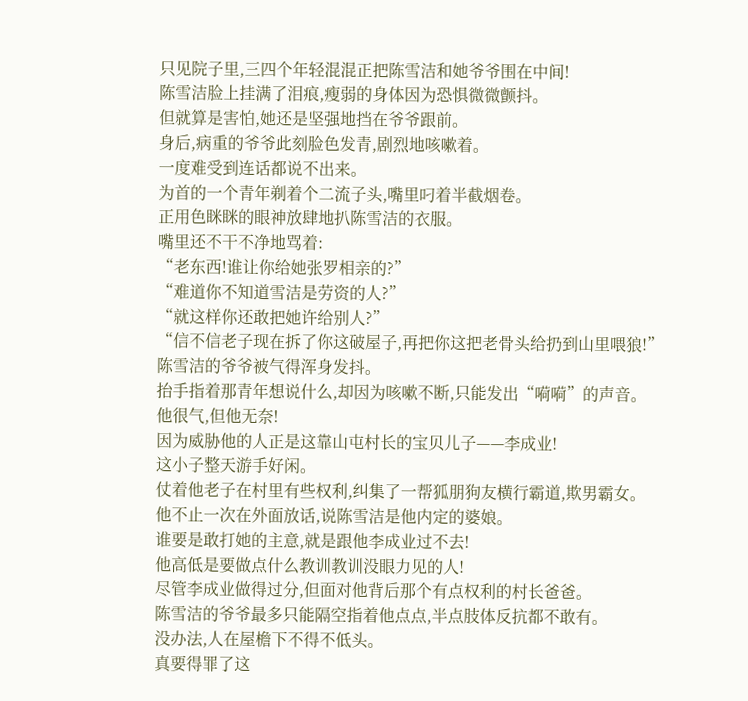只见院子里,三四个年轻混混正把陈雪洁和她爷爷围在中间!
陈雪洁脸上挂满了泪痕,瘦弱的身体因为恐惧微微颤抖。
但就算是害怕,她还是坚强地挡在爷爷跟前。
身后,病重的爷爷此刻脸色发青,剧烈地咳嗽着。
一度难受到连话都说不出来。
为首的一个青年剃着个二流子头,嘴里叼着半截烟卷。
正用色眯眯的眼神放肆地扒陈雪洁的衣服。
嘴里还不干不净地骂着:
“老东西!谁让你给她张罗相亲的?”
“难道你不知道雪洁是劳资的人?”
“就这样你还敢把她许给别人?”
“信不信老子现在拆了你这破屋子,再把你这把老骨头给扔到山里喂狼!”
陈雪洁的爷爷被气得浑身发抖。
抬手指着那青年想说什么,却因为咳嗽不断,只能发出“嗬嗬”的声音。
他很气,但他无奈!
因为威胁他的人正是这靠山屯村长的宝贝儿子——李成业!
这小子整天游手好闲。
仗着他老子在村里有些权利,纠集了一帮狐朋狗友横行霸道,欺男霸女。
他不止一次在外面放话,说陈雪洁是他内定的婆娘。
谁要是敢打她的主意,就是跟他李成业过不去!
他高低是要做点什么教训教训没眼力见的人!
尽管李成业做得过分,但面对他背后那个有点权利的村长爸爸。
陈雪洁的爷爷最多只能隔空指着他点点,半点肢体反抗都不敢有。
没办法,人在屋檐下不得不低头。
真要得罪了这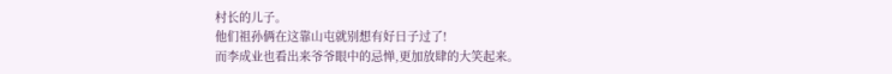村长的儿子。
他们祖孙俩在这靠山屯就别想有好日子过了!
而李成业也看出来爷爷眼中的忌惮,更加放肆的大笑起来。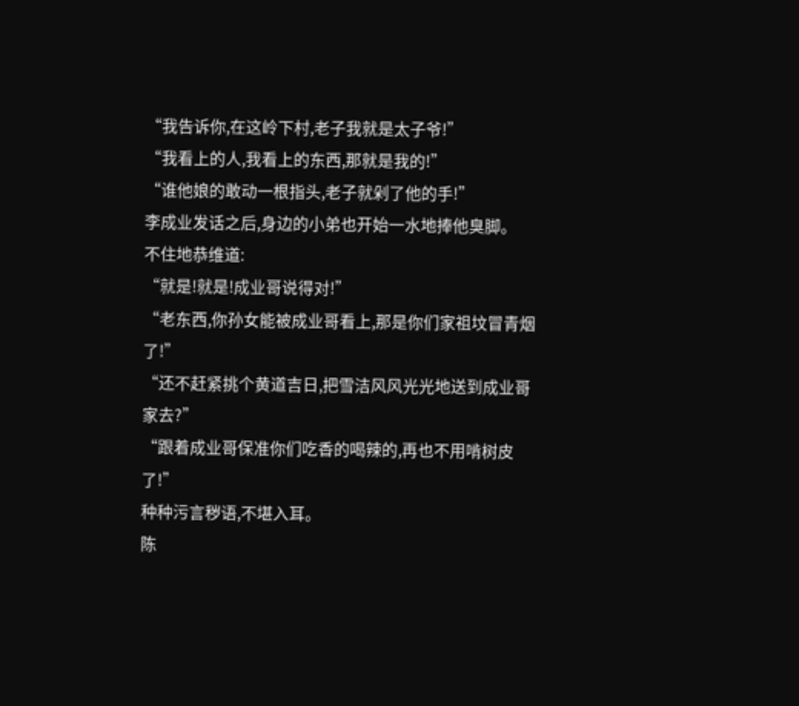“我告诉你,在这岭下村,老子我就是太子爷!”
“我看上的人,我看上的东西,那就是我的!”
“谁他娘的敢动一根指头,老子就剁了他的手!”
李成业发话之后,身边的小弟也开始一水地捧他臭脚。
不住地恭维道:
“就是!就是!成业哥说得对!”
“老东西,你孙女能被成业哥看上,那是你们家祖坟冒青烟了!”
“还不赶紧挑个黄道吉日,把雪洁风风光光地送到成业哥家去?”
“跟着成业哥保准你们吃香的喝辣的,再也不用啃树皮了!”
种种污言秽语,不堪入耳。
陈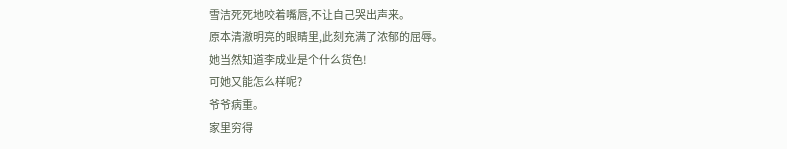雪洁死死地咬着嘴唇,不让自己哭出声来。
原本清澈明亮的眼睛里,此刻充满了浓郁的屈辱。
她当然知道李成业是个什么货色!
可她又能怎么样呢?
爷爷病重。
家里穷得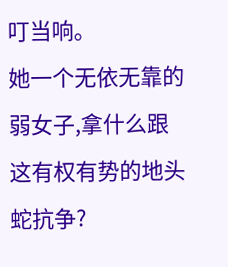叮当响。
她一个无依无靠的弱女子,拿什么跟这有权有势的地头蛇抗争?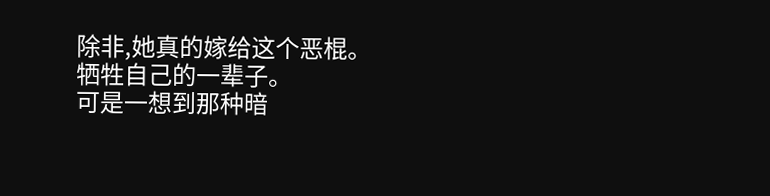除非,她真的嫁给这个恶棍。
牺牲自己的一辈子。
可是一想到那种暗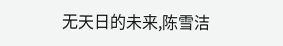无天日的未来,陈雪洁